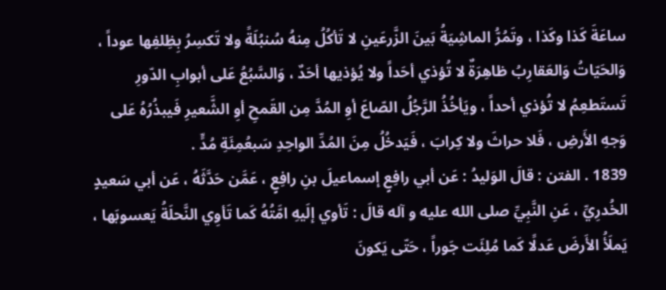ساعَةَ كَذا وكَذا ، وتَمُرُّ الماشِيَةُ بَينَ الزَّرعَينِ لا تَأكُلُ مِنهُ سُنبُلَةً ولا تَكسِرُ بِظِلفِها عوداً ، وَالحَيّاتُ وَالعَقارِبُ ظاهِرَةٌ لا تُؤذي أحَداً ولا يُؤذيها أحَدٌ ، وَالسَّبُعُ عَلى أبوابِ الدّورِ تَستَطعِمُ لا تُؤذي أحداً ، ويَأخُذُ الرَّجُلُ الصّاعَ أوِ المُدَّ مِن القَمحِ أوِ الشَّعيرِ فَيبذُرُهُ عَلى وَجهِ الأَرضِ ، فَلا حراثَ ولا كِرابَ ، فَيَدخُلُ مِنَ المُدِّ الواحِدِ سَبعُمِئَةِ مُدٍّ .
1839 . الفتن : قالَ الوَليدُ : عَن أبي رافِعٍ إسماعيلَ بنِ رافِعٍ ، عَمَّن حَدَّثَهُ ، عَن أبي سَعيدٍ الخُدرِيِّ ، عَنِ النَّبِيِّ صلى الله عليه و آله قالَ : تَأوي إلَيهِ امَّتُهُ كَما تَأوِي النَّحلَةُ يَعسوبَها ، يَملَأُ الأَرضَ عَدلًا كَما مُلِئَت جَوراً ، حَتّى يَكونَ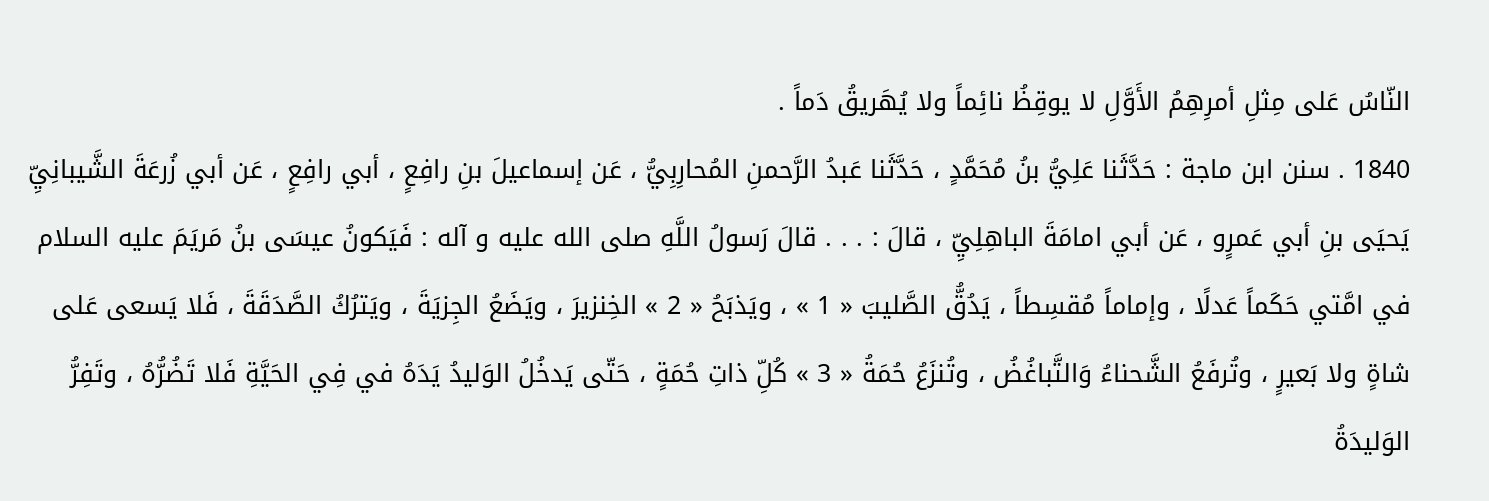النّاسُ عَلى مِثلِ أمرِهِمُ الأَوَّلِ لا يوقِظُ نائِماً ولا يُهَريقُ دَماً .
1840 . سنن ابن ماجة : حَدَّثَنا عَلِيُّ بنُ مُحَمَّدٍ ، حَدَّثَنا عَبدُ الرَّحمنِ المُحارِبِيُّ ، عَن إسماعيلَ بنِ رافِعٍ ، أبي رافِعٍ ، عَن أبي زُرعَةَ الشَّيبانِيِّ يَحيَى بنِ أبي عَمرٍو ، عَن أبي امامَةَ الباهِلِيِّ ، قالَ : . . . قالَ رَسولُ اللَّهِ صلى الله عليه و آله : فَيَكونُ عيسَى بنُ مَريَمَ عليه السلام في امَّتي حَكَماً عَدلًا ، وإماماً مُقسِطاً ، يَدُقُّ الصَّليبَ « 1 » ، ويَذبَحُ « 2 » الخِنزيرَ ، ويَضَعُ الجِزيَةَ ، ويَترُكُ الصَّدَقَةَ ، فَلا يَسعى عَلى شاةٍ ولا بَعيرٍ ، وتُرفَعُ الشَّحناءُ وَالتَّباغُضُ ، وتُنزَعُ حُمَةُ « 3 » كُلِّ ذاتِ حُمَةٍ ، حَتّى يَدخُلُ الوَليدُ يَدَهُ في فِي الحَيَّةِ فَلا تَضُرُّهُ ، وتَفِرُّ الوَليدَةُ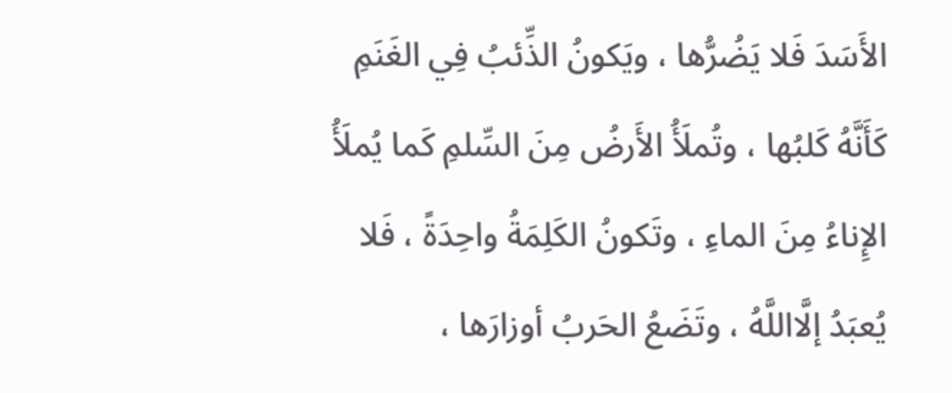الأَسَدَ فَلا يَضُرُّها ، ويَكونُ الذِّئبُ فِي الغَنَمِ كَأَنَّهُ كَلبُها ، وتُملَأُ الأَرضُ مِنَ السِّلمِ كَما يُملَأُ الإِناءُ مِنَ الماءِ ، وتَكونُ الكَلِمَةُ واحِدَةً ، فَلا يُعبَدُ إلَّااللَّهُ ، وتَضَعُ الحَربُ أوزارَها ،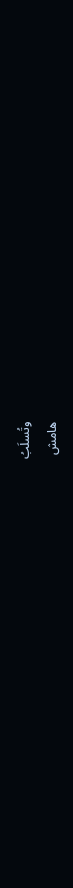وتُسلَبُ
هامش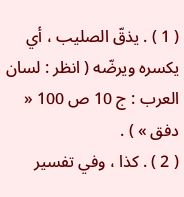( 1 ) . يذقّ الصليب ، أي يكسره ويرضّه ( انظر : لسان العرب : ج 10 ص 100 « دفق » ) .
( 2 ) . كذا ، وفي تفسير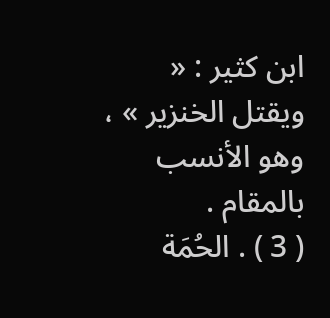ابن كثير : « ويقتل الخنزير » ، وهو الأنسب بالمقام .
( 3 ) . الحُمَة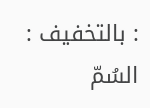: بالتخفيف : السُمّ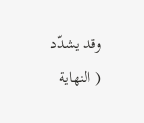وقد يشدّد ( النهاية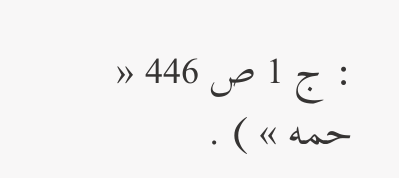: ج 1 ص 446 « حمه » ) .